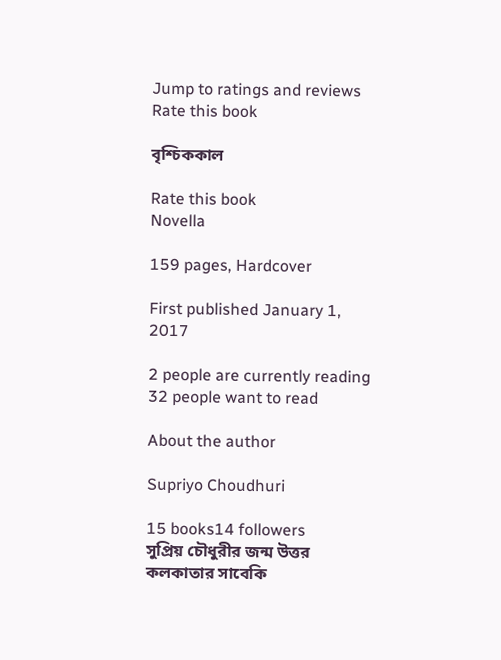Jump to ratings and reviews
Rate this book

বৃশ্চিককাল

Rate this book
Novella

159 pages, Hardcover

First published January 1, 2017

2 people are currently reading
32 people want to read

About the author

Supriyo Choudhuri

15 books14 followers
সুপ্রিয় চৌধুরীর জন্ম উত্তর কলকাতার সাবেকি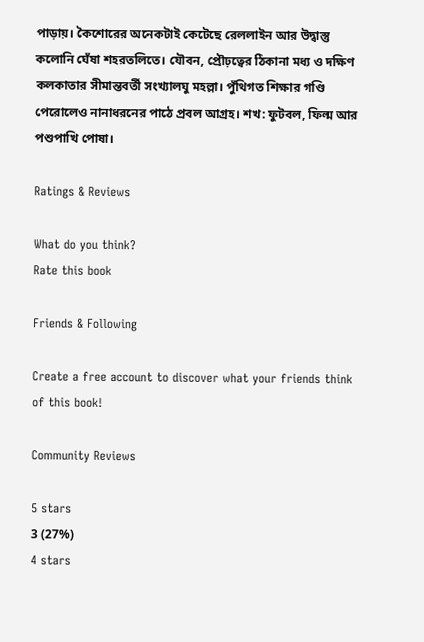পাড়ায়। কৈশোরের অনেকটাই কেটেছে রেললাইন আর উদ্বাস্তু কলোনি ঘেঁষা শহরতলিতে। যৌবন, প্রৌঢ়ত্বের ঠিকানা মধ্য ও দক্ষিণ কলকাতার সীমান্তবর্তী সংখ্যালঘু মহল্লা। পুঁথিগত শিক্ষার গণ্ডি পেরোলেও নানাধরনের পাঠে প্রবল আগ্রহ। শখ: ফুটবল, ফিল্ম আর পশুপাখি পোষা।

Ratings & Reviews

What do you think?
Rate this book

Friends & Following

Create a free account to discover what your friends think of this book!

Community Reviews

5 stars
3 (27%)
4 stars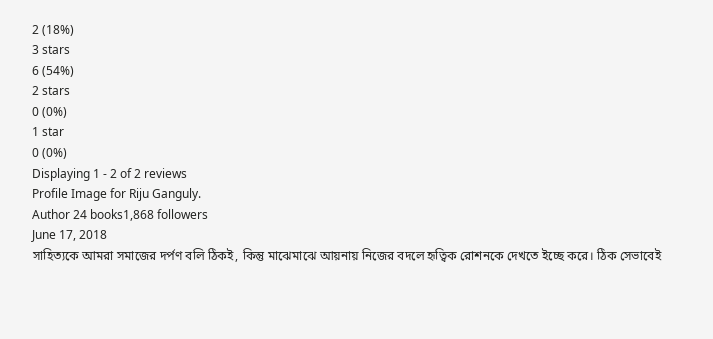2 (18%)
3 stars
6 (54%)
2 stars
0 (0%)
1 star
0 (0%)
Displaying 1 - 2 of 2 reviews
Profile Image for Riju Ganguly.
Author 24 books1,868 followers
June 17, 2018
সাহিত্যকে আমরা সমাজের দর্পণ বলি ঠিকই, কিন্তু মাঝেমাঝে আয়নায় নিজের বদলে হৃত্বিক রোশনকে দেখতে ইচ্ছে করে। ঠিক সেভাবেই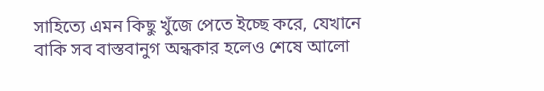সাহিত্যে এমন কিছু খুঁজে পেতে ইচ্ছে করে, যেখানে বাকি সব বাস্তবানুগ অন্ধকার হলেও শেষে আলো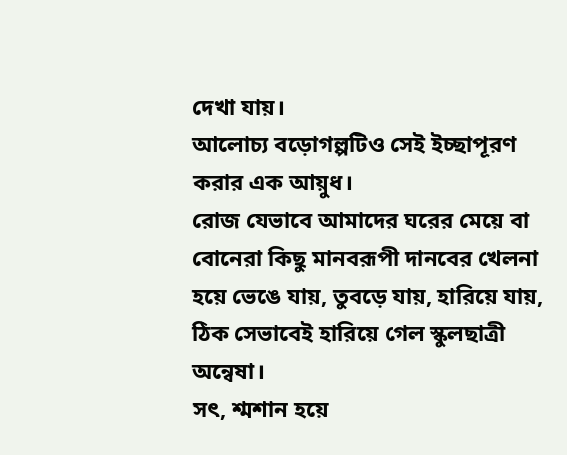দেখা যায়।
আলোচ্য বড়োগল্পটিও সেই ইচ্ছাপূরণ করার এক আয়ুধ।
রোজ যেভাবে আমাদের ঘরের মেয়ে বা বোনেরা কিছু মানবরূপী দানবের খেলনা হয়ে ভেঙে যায়, তুবড়ে যায়, হারিয়ে যায়, ঠিক সেভাবেই হারিয়ে গেল স্কুলছাত্রী অন্বেষা।
সৎ, শ্মশান হয়ে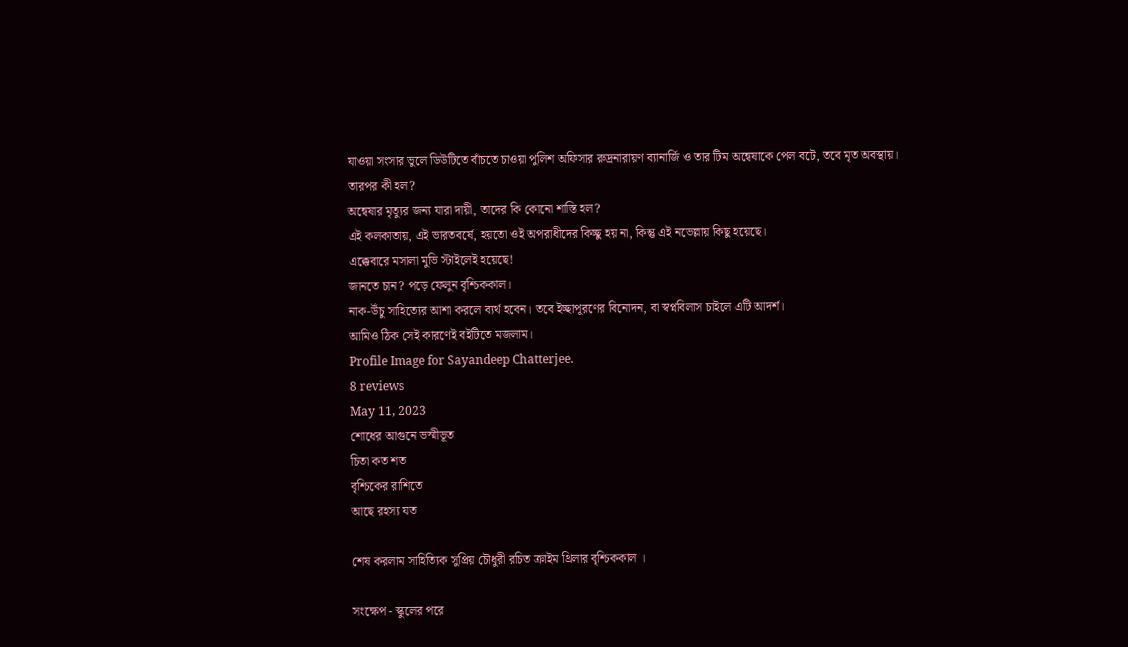যাওয়া সংসার ভুলে ডিউটিতে বাঁচতে চাওয়া পুলিশ অফিসার রুদ্রনারায়ণ ব্যানার্জি ও তার টিম অন্বেষাকে পেল বটে, তবে মৃত অবস্থায়।
তারপর কী হল?
অন্বেষার মৃত্যুর জন্য যারা দায়ী, তাদের কি কোনো শাস্তি হল?
এই কলকাতায়, এই ভারতবর্ষে, হয়তো ওই অপরাধীদের কিচ্ছু হয় না, কিন্তু এই নভেল্লায় কিছু হয়েছে।
এক্কেবারে মসালা মুভি স্টাইলেই হয়েছে!
জানতে চান? পড়ে ফেলুন বৃশ্চিককাল।
নাক-উঁচু সাহিত্যের আশা করলে ব্যর্থ হবেন। তবে ইচ্ছাপূরণের বিনোদন, বা স্বপ্নবিলাস চাইলে এটি আদর্শ।
আমিও ঠিক সেই কারণেই বইটিতে মজলাম।
Profile Image for Sayandeep Chatterjee.
8 reviews
May 11, 2023
শোধের আগুনে ভস্মীভূত
চিতা কত শত
বৃশ্চিকের রাশিতে
আছে রহস্য যত

শেষ করলাম সাহিত্যিক সুপ্রিয় চৌধুরী রচিত ক্রাইম থ্রিলার বৃশ্চিককাল ।

সংক্ষেপ - স্কুলের পরে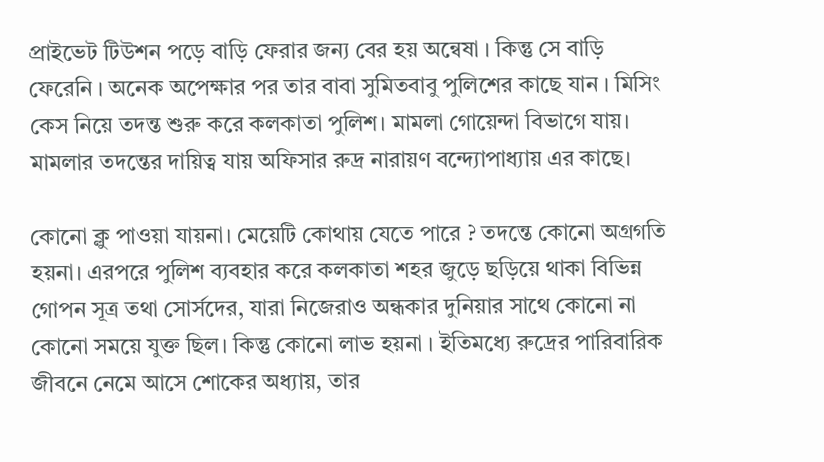প্রাইভেট টিউশন পড়ে বাড়ি ফেরার জন্য বের হয় অন্বেষা । কিন্তু সে বাড়ি ফেরেনি । অনেক অপেক্ষার পর তার বাবা সুমিতবাবু পুলিশের কাছে যান । মিসিং কেস নিয়ে তদন্ত শুরু করে কলকাতা পুলিশ। মামলা গোয়েন্দা বিভাগে যায়। মামলার তদন্তের দায়িত্ব যায় অফিসার রুদ্র নারায়ণ বন্দ্যোপাধ্যায় এর কাছে।

কোনো ক্লু পাওয়া যায়না। মেয়েটি কোথায় যেতে পারে ? তদন্তে কোনো অগ্রগতি হয়না। এরপরে পুলিশ ব্যবহার করে কলকাতা শহর জুড়ে ছড়িয়ে থাকা বিভিন্ন গোপন সূত্র তথা সোর্সদের, যারা নিজেরাও অন্ধকার দুনিয়ার সাথে কোনো না কোনো সময়ে যুক্ত ছিল। কিন্তু কোনো লাভ হয়না । ইতিমধ্যে রুদ্রের পারিবারিক জীবনে নেমে আসে শোকের অধ্যায়, তার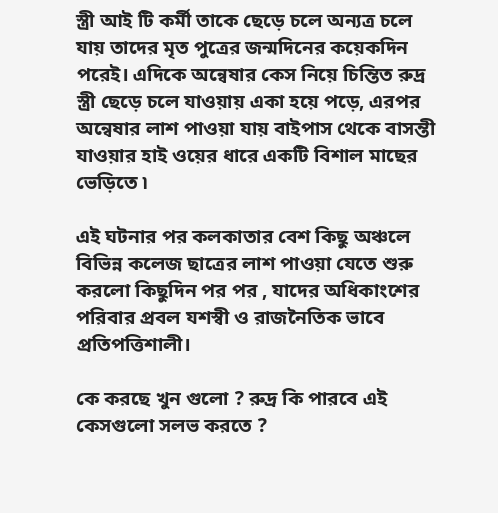স্ত্রী আই টি কর্মী তাকে ছেড়ে চলে অন্যত্র চলে যায় তাদের মৃত পুত্রের জন্মদিনের কয়েকদিন পরেই। এদিকে অন্বেষার কেস নিয়ে চিন্তিত রুদ্র স্ত্রী ছেড়ে চলে যাওয়ায় একা হয়ে পড়ে, এরপর অন্বেষার লাশ পাওয়া যায় বাইপাস থেকে বাসন্তী যাওয়ার হাই ওয়ের ধারে একটি বিশাল মাছের ভেড়িতে ৷

এই ঘটনার পর কলকাতার বেশ কিছু অঞ্চলে বিভিন্ন কলেজ ছাত্রের লাশ পাওয়া যেতে শুরু করলো কিছুদিন পর পর , যাদের অধিকাংশের পরিবার প্রবল যশস্বী ও রাজনৈতিক ভাবে প্রতিপত্তিশালী।

কে করছে খুন গুলো ? রুদ্র কি পারবে এই কেসগুলো সলভ করতে ?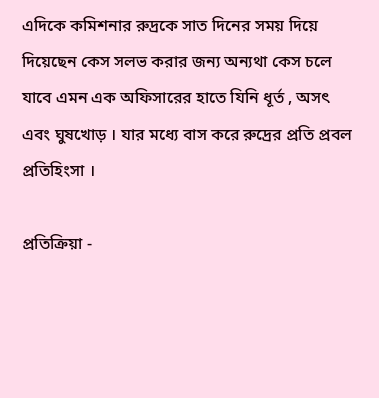এদিকে কমিশনার রুদ্রকে সাত দিনের সময় দিয়ে দিয়েছেন কেস সলভ করার জন্য অন্যথা কেস চলে যাবে এমন এক অফিসারের হাতে যিনি ধূর্ত , অসৎ এবং ঘুষখোড় । যার মধ্যে বাস করে রুদ্রের প্রতি প্রবল প্রতিহিংসা ।

প্রতিক্রিয়া -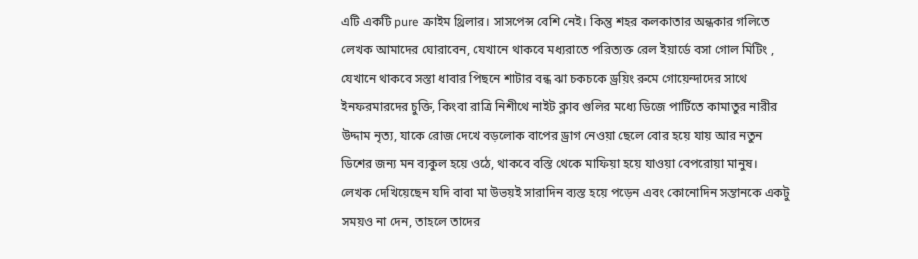এটি একটি pure ক্রাইম থ্রিলার। সাসপেন্স বেশি নেই। কিন্তু শহর কলকাতার অন্ধকার গলিতে লেখক আমাদের ঘোরাবেন, যেখানে থাকবে মধ্যরাতে পরিত্যক্ত রেল ইয়ার্ডে বসা গোল মিটিং , যেখানে থাকবে সস্তা ধাবার পিছনে শাটার বন্ধ ঝা চকচকে ড্রয়িং রুমে গোয়েন্দাদের সাথে ইনফরমারদের চুক্তি, কিংবা রাত্রি নিশীথে নাইট ক্লাব গুলির মধ্যে ডিজে পার্টিতে কামাতুর নারীর উদ্দাম নৃত্য, যাকে রোজ দেখে বড়লোক বাপের ড্রাগ নেওয়া ছেলে বোর হয়ে যায় আর নতুন ডিশের জন্য মন ব্যকুল হয়ে ওঠে, থাকবে বস্তি থেকে মাফিয়া হয়ে যাওয়া বেপরোয়া মানুষ। লেখক দেখিয়েছেন যদি বাবা মা উভয়ই সারাদিন ব্যস্ত হয়ে পড়েন এবং কোনোদিন সন্তানকে একটু সময়ও না দেন, তাহলে তাদের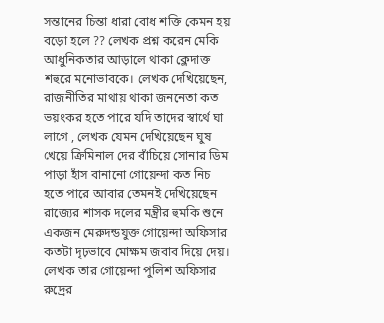সন্তানের চিন্তা ধারা বোধ শক্তি কেমন হয় বড়ো হলে ?? লেখক প্রশ্ন করেন মেকি আধুনিকতার আড়ালে থাকা ক্লেদাক্ত শহুরে মনোভাবকে। লেখক দেখিয়েছেন, রাজনীতির মাথায় থাকা জননেতা কত ভয়ংকর হতে পারে যদি তাদের স্বার্থে ঘা লাগে , লেখক যেমন দেখিয়েছেন ঘুষ খেয়ে ক্রিমিনাল দের বাঁচিয়ে সোনার ডিম পাড়া হাঁস বানানো গোয়েন্দা কত নিচ হতে পারে আবার তেমনই দেখিয়েছেন রাজ্যের শাসক দলের মন্ত্রীর হুমকি শুনে একজন মেরুদন্ডযুক্ত গোয়েন্দা অফিসার কতটা দৃঢ়ভাবে মোক্ষম জবাব দিয়ে দেয়। লেখক তার গোয়েন্দা পুলিশ অফিসার রুদ্রের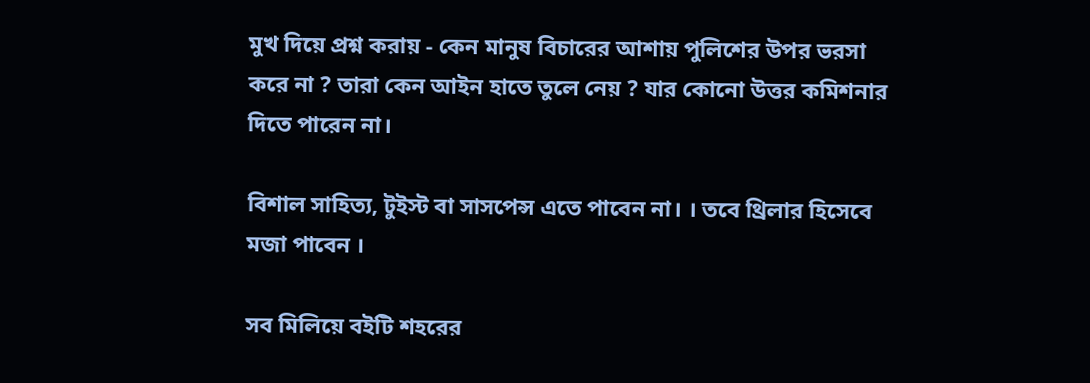মুখ দিয়ে প্রশ্ন করায় - কেন মানুষ বিচারের আশায় পুলিশের উপর ভরসা করে না ? তারা কেন আইন হাতে তুলে নেয় ? যার কোনো উত্তর কমিশনার দিতে পারেন না।

বিশাল সাহিত্য, টুইস্ট বা সাসপেন্স এতে পাবেন না। । তবে থ্রিলার হিসেবে মজা পাবেন ।

সব মিলিয়ে বইটি শহরের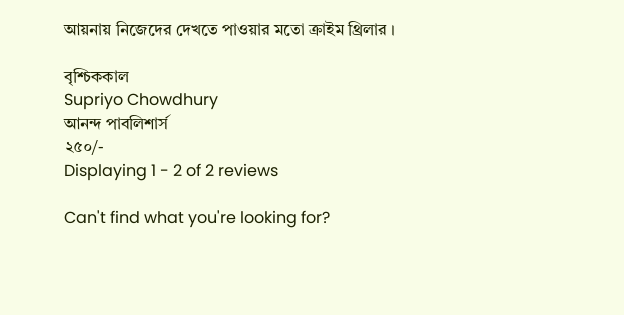আয়নায় নিজেদের দেখতে পাওয়ার মতো ক্রাইম থ্রিলার ।

বৃশ্চিককাল
Supriyo Chowdhury
আনন্দ পাবলিশার্স
২৫০/-
Displaying 1 - 2 of 2 reviews

Can't find what you're looking for?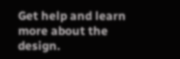Get help and learn more about the design.